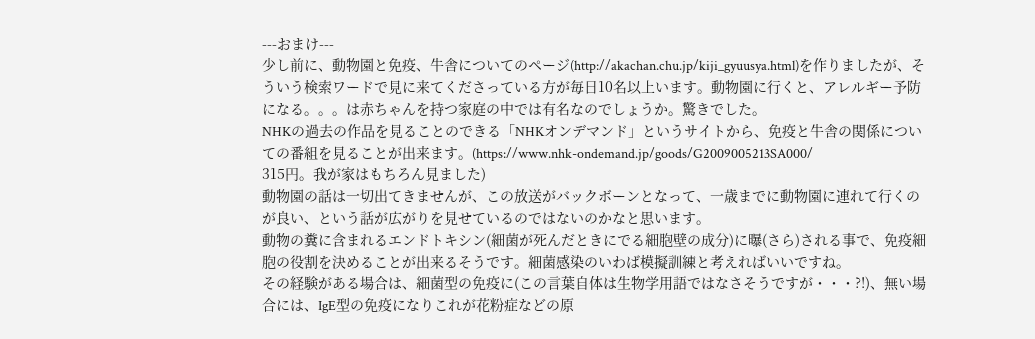---おまけ---
少し前に、動物園と免疫、牛舎についてのページ(http://akachan.chu.jp/kiji_gyuusya.html)を作りましたが、そういう検索ワードで見に来てくださっている方が毎日10名以上います。動物園に行くと、アレルギー予防になる。。。は赤ちゃんを持つ家庭の中では有名なのでしょうか。驚きでした。
NHKの過去の作品を見ることのできる「NHKオンデマンド」というサイトから、免疫と牛舎の関係についての番組を見ることが出来ます。(https://www.nhk-ondemand.jp/goods/G2009005213SA000/
315円。我が家はもちろん見ました)
動物園の話は一切出てきませんが、この放送がバックボーンとなって、一歳までに動物園に連れて行くのが良い、という話が広がりを見せているのではないのかなと思います。
動物の糞に含まれるエンドトキシン(細菌が死んだときにでる細胞壁の成分)に曝(さら)される事で、免疫細胞の役割を決めることが出来るそうです。細菌感染のいわば模擬訓練と考えればいいですね。
その経験がある場合は、細菌型の免疫に(この言葉自体は生物学用語ではなさそうですが・・・?!)、無い場合には、IgE型の免疫になりこれが花粉症などの原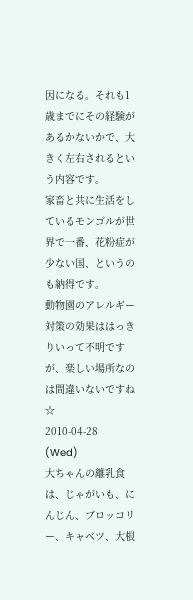因になる。それも1歳までにその経験があるかないかで、大きく左右されるという内容です。
家畜と共に生活をしているモンゴルが世界で一番、花粉症が少ない国、というのも納得です。
動物園のアレルギー対策の効果ははっきりいって不明ですが、楽しい場所なのは間違いないですね☆
2010-04-28 (Wed)
大ちゃんの離乳食は、じゃがいも、にんじん、ブロッコリー、キャベツ、大根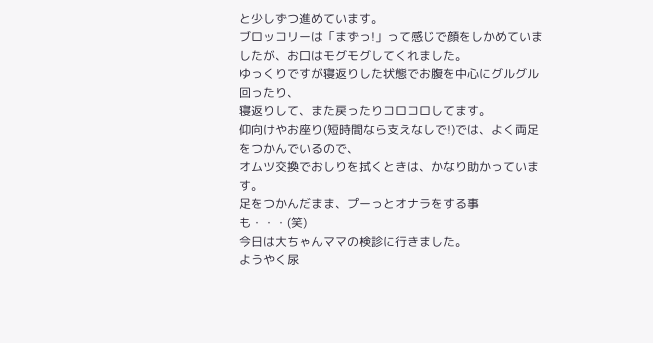と少しずつ進めています。
ブロッコリーは「まずっ!」って感じで顔をしかめていましたが、お口はモグモグしてくれました。
ゆっくりですが寝返りした状態でお腹を中心にグルグル回ったり、
寝返りして、また戻ったりコロコロしてます。
仰向けやお座り(短時間なら支えなしで!)では、よく両足をつかんでいるので、
オムツ交換でおしりを拭くときは、かなり助かっています。
足をつかんだまま、プーっとオナラをする事も・・・(笑)
今日は大ちゃんママの検診に行きました。
ようやく尿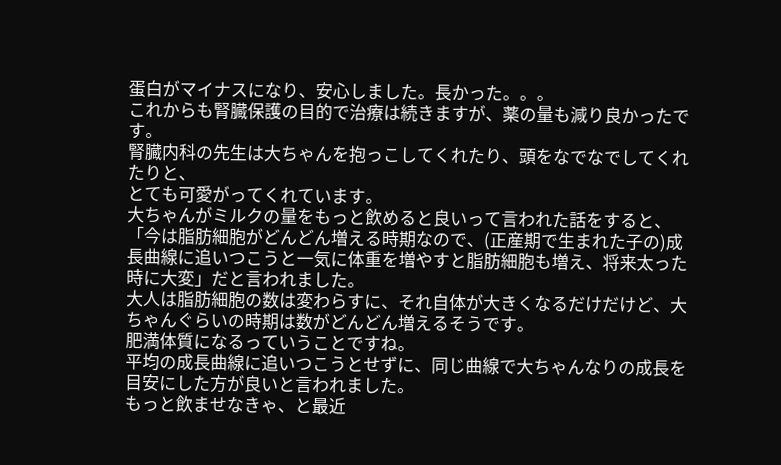蛋白がマイナスになり、安心しました。長かった。。。
これからも腎臓保護の目的で治療は続きますが、薬の量も減り良かったです。
腎臓内科の先生は大ちゃんを抱っこしてくれたり、頭をなでなでしてくれたりと、
とても可愛がってくれています。
大ちゃんがミルクの量をもっと飲めると良いって言われた話をすると、
「今は脂肪細胞がどんどん増える時期なので、(正産期で生まれた子の)成長曲線に追いつこうと一気に体重を増やすと脂肪細胞も増え、将来太った時に大変」だと言われました。
大人は脂肪細胞の数は変わらすに、それ自体が大きくなるだけだけど、大ちゃんぐらいの時期は数がどんどん増えるそうです。
肥満体質になるっていうことですね。
平均の成長曲線に追いつこうとせずに、同じ曲線で大ちゃんなりの成長を目安にした方が良いと言われました。
もっと飲ませなきゃ、と最近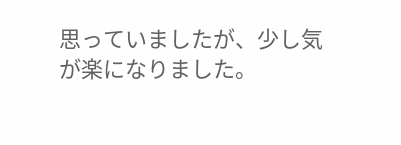思っていましたが、少し気が楽になりました。